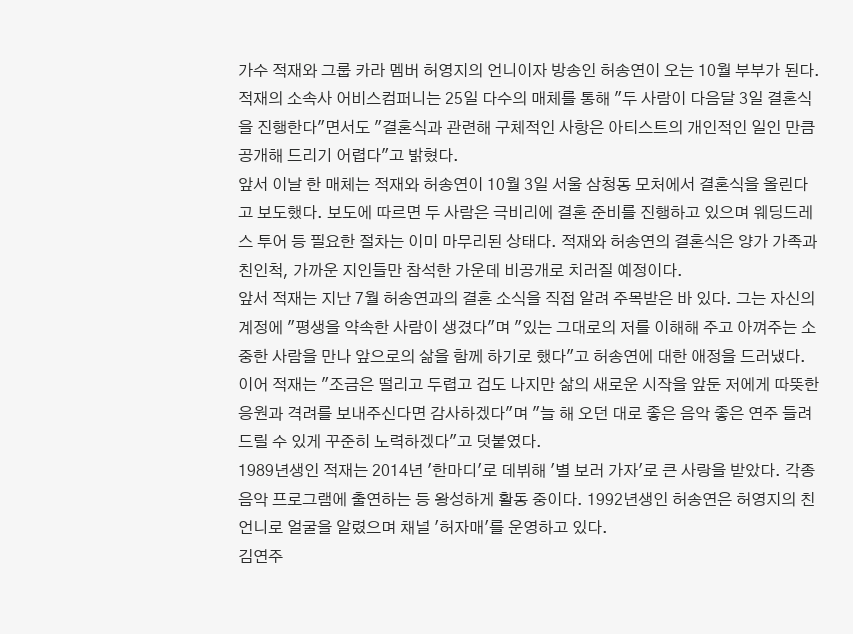가수 적재와 그룹 카라 멤버 허영지의 언니이자 방송인 허송연이 오는 10월 부부가 된다.
적재의 소속사 어비스컴퍼니는 25일 다수의 매체를 통해 "두 사람이 다음달 3일 결혼식을 진행한다"면서도 "결혼식과 관련해 구체적인 사항은 아티스트의 개인적인 일인 만큼 공개해 드리기 어렵다"고 밝혔다.
앞서 이날 한 매체는 적재와 허송연이 10월 3일 서울 삼청동 모처에서 결혼식을 올린다고 보도했다. 보도에 따르면 두 사람은 극비리에 결혼 준비를 진행하고 있으며 웨딩드레스 투어 등 필요한 절차는 이미 마무리된 상태다. 적재와 허송연의 결혼식은 양가 가족과 친인척, 가까운 지인들만 참석한 가운데 비공개로 치러질 예정이다.
앞서 적재는 지난 7월 허송연과의 결혼 소식을 직접 알려 주목받은 바 있다. 그는 자신의 계정에 "평생을 약속한 사람이 생겼다"며 "있는 그대로의 저를 이해해 주고 아껴주는 소중한 사람을 만나 앞으로의 삶을 함께 하기로 했다"고 허송연에 대한 애정을 드러냈다.
이어 적재는 "조금은 떨리고 두렵고 겁도 나지만 삶의 새로운 시작을 앞둔 저에게 따뜻한 응원과 격려를 보내주신다면 감사하겠다"며 "늘 해 오던 대로 좋은 음악 좋은 연주 들려드릴 수 있게 꾸준히 노력하겠다"고 덧붙였다.
1989년생인 적재는 2014년 '한마디'로 데뷔해 '별 보러 가자'로 큰 사랑을 받았다. 각종 음악 프로그램에 출연하는 등 왕성하게 활동 중이다. 1992년생인 허송연은 허영지의 친언니로 얼굴을 알렸으며 채널 '허자매'를 운영하고 있다.
김연주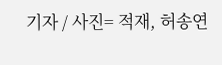기자 / 사진= 적재, 허송연